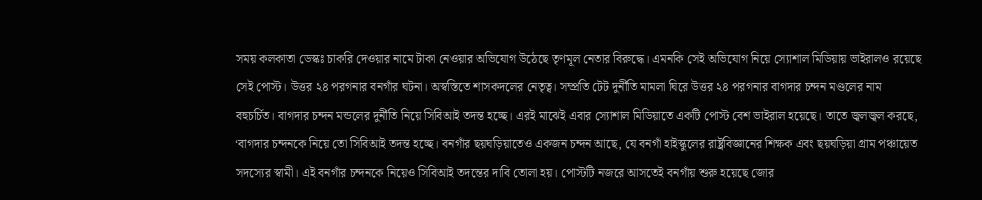সময় কলকাতা ডেস্কঃ চাকরি দেওয়ার নামে টাকা নেওয়ার অভিযোগ উঠেছে তৃণমূল নেতার বিরুদ্ধে। এমনকি সেই অভিযোগ নিয়ে স্যোশাল মিডিয়ায় ভাইরালও রয়েছে সেই পোস্ট। উত্তর ২৪ পরগনার বনগাঁর ঘটনা। অস্বস্তিতে শাসকদলের নেতৃত্ব। সম্প্রতি টেট দুর্নীতি মামলা ঘিরে উত্তর ২৪ পরগনার বাগদার চন্দন মণ্ডলের নাম বহুচর্চিত। বাগদার চন্দন মন্ডলের দুর্নীতি নিয়ে সিবিআই তদন্ত হচ্ছে। এরই মাঝেই এবার স্যোশাল মিডিয়াতে একটি পোস্ট বেশ ভাইরাল হয়েছে। তাতে জ্বলজ্বল করছে, ‘বাগদার চন্দনকে নিয়ে তো সিবিআই তদন্ত হচ্ছে। বনগাঁর ছয়ঘড়িয়াতেও একজন চন্দন আছে, যে বনগাঁ হাইস্কুলের রাষ্ট্রবিজ্ঞানের শিক্ষক এবং ছয়ঘড়িয়া গ্রাম পঞ্চায়েত সদস্যের স্বামী। এই বনগাঁর চন্দনকে নিয়েও সিবিআই তদন্তের দাবি তোলা হয়। পোস্টটি নজরে আসতেই বনগাঁয় শুরু হয়েছে জোর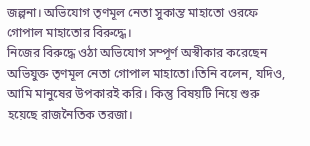জল্পনা। অভিযোগ তৃণমূল নেতা সুকান্ত মাহাতো ওরফে গোপাল মাহাতোর বিরুদ্ধে।
নিজের বিরুদ্ধে ওঠা অভিযোগ সম্পূর্ণ অস্বীকার করেছেন অভিযুক্ত তৃণমূল নেতা গোপাল মাহাতো।তিনি বলেন, যদিও, আমি মানুষের উপকারই করি। কিন্তু বিষয়টি নিয়ে শুরু হয়েছে রাজনৈতিক তরজা।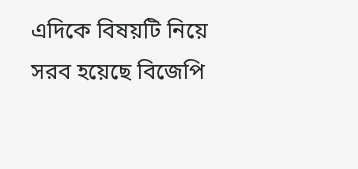এদিকে বিষয়টি নিয়ে সরব হয়েছে বিজেপি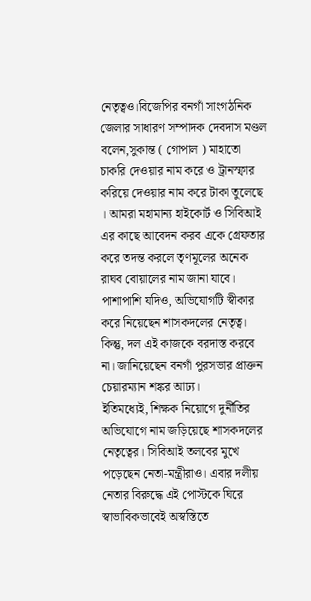নেতৃত্বও।বিজেপির বনগাঁ সাংগঠনিক জেলার সাধারণ সম্পাদক দেবদাস মণ্ডল বলেন,সুকান্ত ( গোপাল ) মাহাতো চাকরি দেওয়ার নাম করে ও ট্রানস্ফার করিয়ে দেওয়ার নাম করে টাকা তুলেছে । আমরা মহামান্য হাইকোর্ট ও সিবিআই এর কাছে আবেদন করব একে গ্রেফতার করে তদন্ত করলে তৃণমূলের অনেক রাঘব বোয়ালের নাম জানা যাবে।
পাশাপাশি যদিও, অভিযোগটি স্বীকার করে নিয়েছেন শাসকদলের নেতৃত্ব। কিন্তু, দল এই কাজকে বরদাস্ত করবে না। জানিয়েছেন বনগাঁ পুরসভার প্রাক্তন চেয়ারম্যান শঙ্কর আঢ্য।
ইতিমধ্যেই, শিক্ষক নিয়োগে দুর্নীতির অভিযোগে নাম জড়িয়েছে শাসকদলের নেতৃত্বের। সিবিআই তলবের মুখে পড়েছেন নেতা-মন্ত্রীরাও। এবার দলীয় নেতার বিরুদ্ধে এই পোস্টকে ঘিরে স্বাভাবিকভাবেই অস্বস্তিতে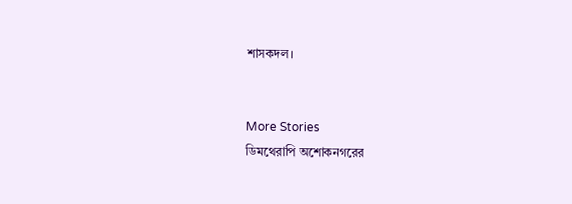শাসকদল।


More Stories
ডিমথেরাপি অশোকনগরের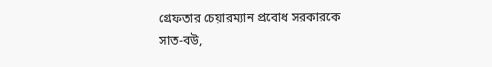গ্রেফতার চেয়ারম্যান প্রবোধ সরকারকে
সাত-বউ,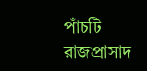পাঁচটি রাজপ্রাসাদ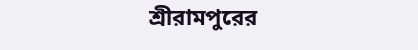শ্রীরামপুরের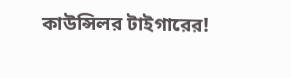কাউন্সিলর টাইগারের!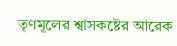তৃণমূলের শ্বাসকষ্টের আরেক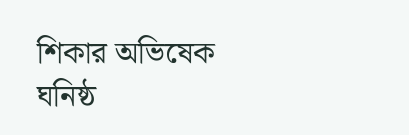শিকার অভিষেক ঘনিষ্ঠ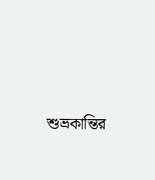শুভ্রকান্তির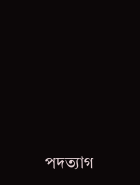পদত্যাগ